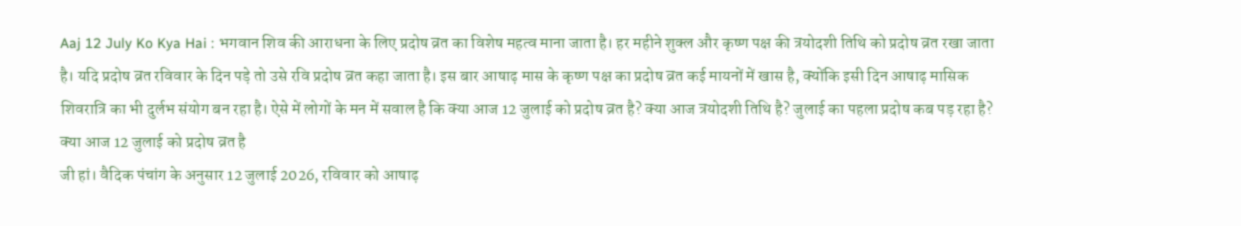Aaj 12 July Ko Kya Hai : भगवान शिव की आराधना के लिए प्रदोष व्रत का विशेष महत्व माना जाता है। हर महीने शुक्ल और कृष्ण पक्ष की त्रयोदशी तिथि को प्रदोष व्रत रखा जाता है। यदि प्रदोष व्रत रविवार के दिन पड़े तो उसे रवि प्रदोष व्रत कहा जाता है। इस बार आषाढ़ मास के कृष्ण पक्ष का प्रदोष व्रत कई मायनों में खास है, क्योंकि इसी दिन आषाढ़ मासिक शिवरात्रि का भी दुर्लभ संयोग बन रहा है। ऐसे में लोगों के मन में सवाल है कि क्या आज 12 जुलाई को प्रदोष व्रत है? क्या आज त्रयोदशी तिथि है? जुलाई का पहला प्रदोष कब पड़ रहा है?
क्या आज 12 जुलाई को प्रदोष व्रत है
जी हां। वैदिक पंचांग के अनुसार 12 जुलाई 2026, रविवार को आषाढ़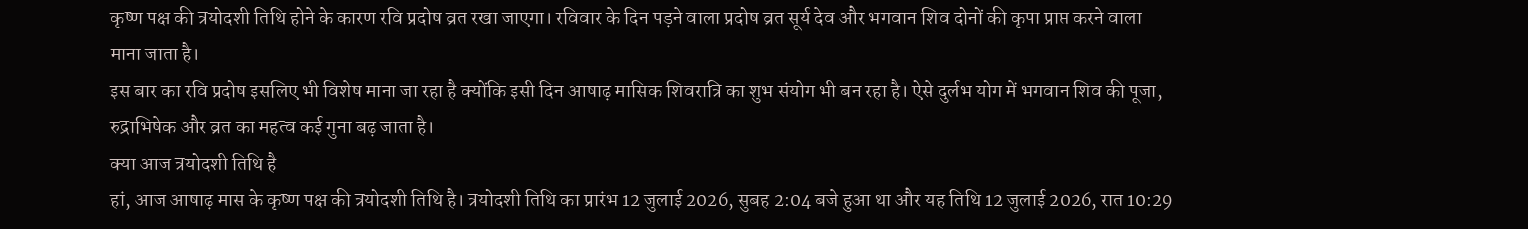कृष्ण पक्ष की त्रयोदशी तिथि होने के कारण रवि प्रदोष व्रत रखा जाएगा। रविवार के दिन पड़ने वाला प्रदोष व्रत सूर्य देव और भगवान शिव दोनों की कृपा प्राप्त करने वाला माना जाता है।
इस बार का रवि प्रदोष इसलिए भी विशेष माना जा रहा है क्योंकि इसी दिन आषाढ़ मासिक शिवरात्रि का शुभ संयोग भी बन रहा है। ऐसे दुर्लभ योग में भगवान शिव की पूजा, रुद्राभिषेक और व्रत का महत्व कई गुना बढ़ जाता है।
क्या आज त्रयोदशी तिथि है
हां, आज आषाढ़ मास के कृष्ण पक्ष की त्रयोदशी तिथि है। त्रयोदशी तिथि का प्रारंभ 12 जुलाई 2026, सुबह 2:04 बजे हुआ था और यह तिथि 12 जुलाई 2026, रात 10:29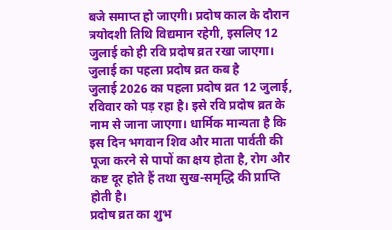बजे समाप्त हो जाएगी। प्रदोष काल के दौरान त्रयोदशी तिथि विद्यमान रहेगी, इसलिए 12 जुलाई को ही रवि प्रदोष व्रत रखा जाएगा।
जुलाई का पहला प्रदोष व्रत कब है
जुलाई 2026 का पहला प्रदोष व्रत 12 जुलाई, रविवार को पड़ रहा है। इसे रवि प्रदोष व्रत के नाम से जाना जाएगा। धार्मिक मान्यता है कि इस दिन भगवान शिव और माता पार्वती की पूजा करने से पापों का क्षय होता है, रोग और कष्ट दूर होते हैं तथा सुख-समृद्धि की प्राप्ति होती है।
प्रदोष व्रत का शुभ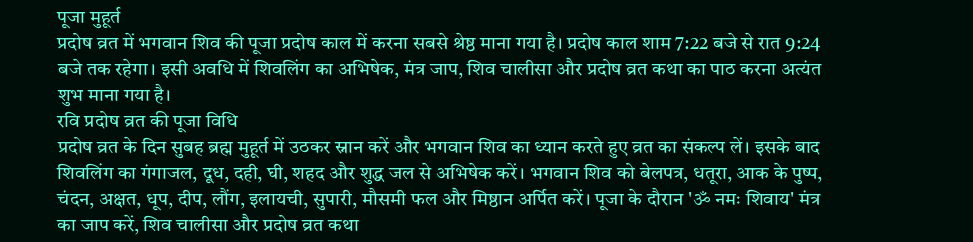पूजा मुहूर्त
प्रदोष व्रत में भगवान शिव की पूजा प्रदोष काल में करना सबसे श्रेष्ठ माना गया है। प्रदोष काल शाम 7:22 बजे से रात 9:24 बजे तक रहेगा। इसी अवधि में शिवलिंग का अभिषेक, मंत्र जाप, शिव चालीसा और प्रदोष व्रत कथा का पाठ करना अत्यंत शुभ माना गया है।
रवि प्रदोष व्रत की पूजा विधि
प्रदोष व्रत के दिन सुबह ब्रह्म मुहूर्त में उठकर स्नान करें और भगवान शिव का ध्यान करते हुए व्रत का संकल्प लें। इसके बाद शिवलिंग का गंगाजल, दूध, दही, घी, शहद और शुद्ध जल से अभिषेक करें। भगवान शिव को बेलपत्र, धतूरा, आक के पुष्प, चंदन, अक्षत, धूप, दीप, लौंग, इलायची, सुपारी, मौसमी फल और मिष्ठान अर्पित करें। पूजा के दौरान 'ॐ नमः शिवाय' मंत्र का जाप करें, शिव चालीसा और प्रदोष व्रत कथा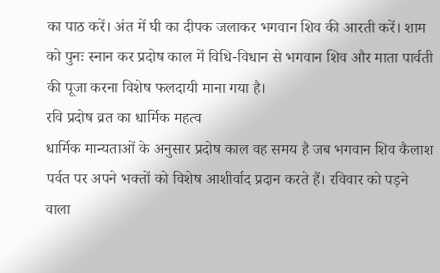का पाठ करें। अंत में घी का दीपक जलाकर भगवान शिव की आरती करें। शाम को पुनः स्नान कर प्रदोष काल में विधि-विधान से भगवान शिव और माता पार्वती की पूजा करना विशेष फलदायी माना गया है।
रवि प्रदोष व्रत का धार्मिक महत्व
धार्मिक मान्यताओं के अनुसार प्रदोष काल वह समय है जब भगवान शिव कैलाश पर्वत पर अपने भक्तों को विशेष आशीर्वाद प्रदान करते हैं। रविवार को पड़ने वाला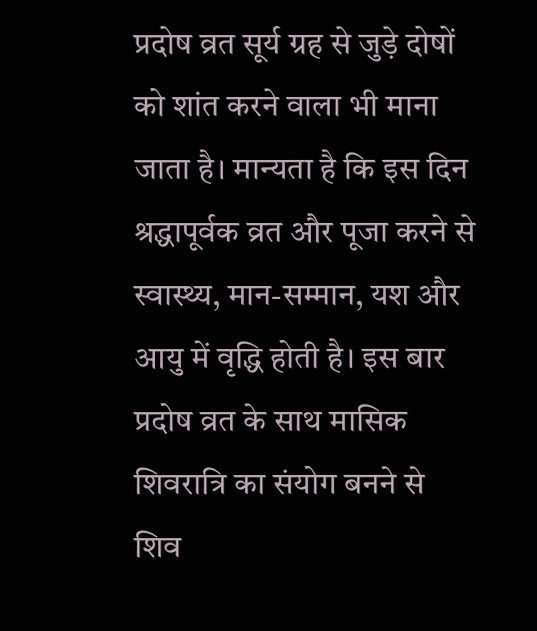प्रदोष व्रत सूर्य ग्रह से जुड़े दोषों को शांत करने वाला भी माना जाता है। मान्यता है कि इस दिन श्रद्धापूर्वक व्रत और पूजा करने से स्वास्थ्य, मान-सम्मान, यश और आयु में वृद्धि होती है। इस बार प्रदोष व्रत के साथ मासिक शिवरात्रि का संयोग बनने से शिव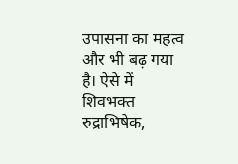उपासना का महत्व और भी बढ़ गया है। ऐसे में शिवभक्त रुद्राभिषेक,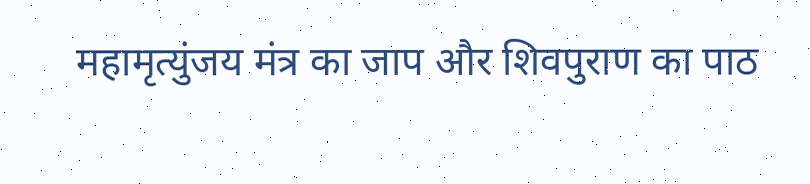महामृत्युंजय मंत्र का जाप और शिवपुराण का पाठ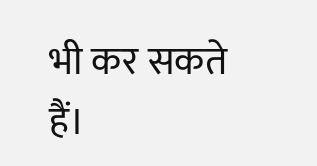भी कर सकते हैं।